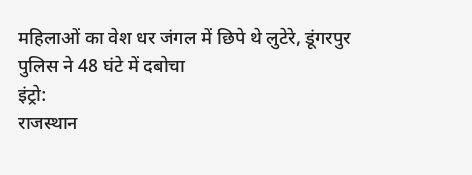महिलाओं का वेश धर जंगल में छिपे थे लुटेरे, डूंगरपुर पुलिस ने 48 घंटे में दबोचा
इंट्रो:
राजस्थान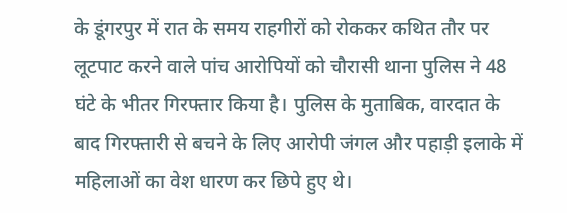के डूंगरपुर में रात के समय राहगीरों को रोककर कथित तौर पर लूटपाट करने वाले पांच आरोपियों को चौरासी थाना पुलिस ने 48 घंटे के भीतर गिरफ्तार किया है। पुलिस के मुताबिक, वारदात के बाद गिरफ्तारी से बचने के लिए आरोपी जंगल और पहाड़ी इलाके में महिलाओं का वेश धारण कर छिपे हुए थे।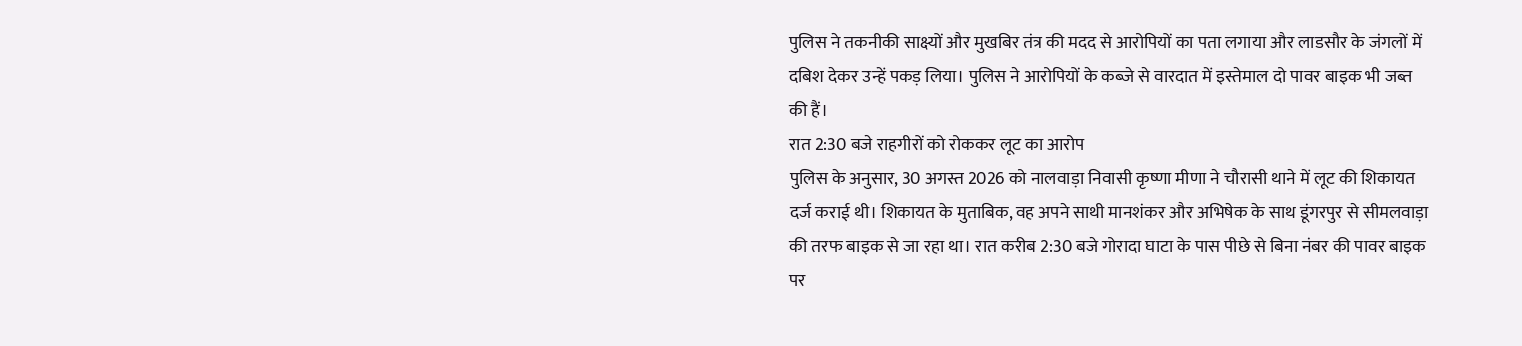पुलिस ने तकनीकी साक्ष्यों और मुखबिर तंत्र की मदद से आरोपियों का पता लगाया और लाडसौर के जंगलों में दबिश देकर उन्हें पकड़ लिया। पुलिस ने आरोपियों के कब्जे से वारदात में इस्तेमाल दो पावर बाइक भी जब्त की हैं।
रात 2:30 बजे राहगीरों को रोककर लूट का आरोप
पुलिस के अनुसार, 30 अगस्त 2026 को नालवाड़ा निवासी कृष्णा मीणा ने चौरासी थाने में लूट की शिकायत दर्ज कराई थी। शिकायत के मुताबिक, वह अपने साथी मानशंकर और अभिषेक के साथ डूंगरपुर से सीमलवाड़ा की तरफ बाइक से जा रहा था। रात करीब 2:30 बजे गोरादा घाटा के पास पीछे से बिना नंबर की पावर बाइक पर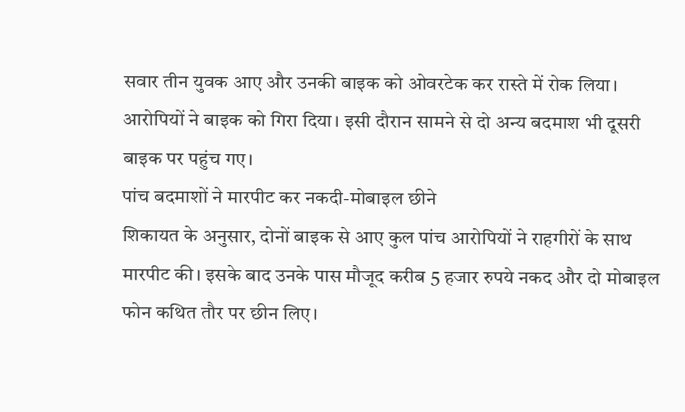सवार तीन युवक आए और उनकी बाइक को ओवरटेक कर रास्ते में रोक लिया। आरोपियों ने बाइक को गिरा दिया। इसी दौरान सामने से दो अन्य बदमाश भी दूसरी बाइक पर पहुंच गए।
पांच बदमाशों ने मारपीट कर नकदी-मोबाइल छीने
शिकायत के अनुसार, दोनों बाइक से आए कुल पांच आरोपियों ने राहगीरों के साथ मारपीट की। इसके बाद उनके पास मौजूद करीब 5 हजार रुपये नकद और दो मोबाइल फोन कथित तौर पर छीन लिए।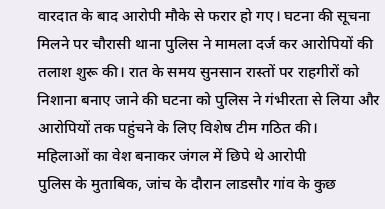वारदात के बाद आरोपी मौके से फरार हो गए। घटना की सूचना मिलने पर चौरासी थाना पुलिस ने मामला दर्ज कर आरोपियों की तलाश शुरू की। रात के समय सुनसान रास्तों पर राहगीरों को निशाना बनाए जाने की घटना को पुलिस ने गंभीरता से लिया और आरोपियों तक पहुंचने के लिए विशेष टीम गठित की।
महिलाओं का वेश बनाकर जंगल में छिपे थे आरोपी
पुलिस के मुताबिक, जांच के दौरान लाडसौर गांव के कुछ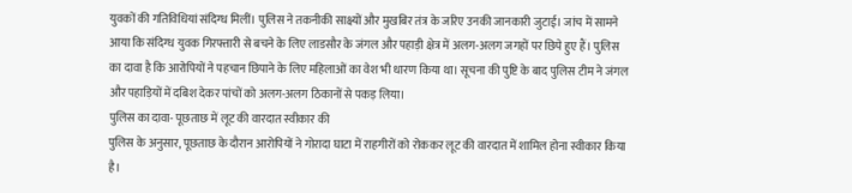युवकों की गतिविधियां संदिग्ध मिलीं। पुलिस ने तकनीकी साक्ष्यों और मुखबिर तंत्र के जरिए उनकी जानकारी जुटाई। जांच में सामने आया कि संदिग्ध युवक गिरफ्तारी से बचने के लिए लाडसौर के जंगल और पहाड़ी क्षेत्र में अलग-अलग जगहों पर छिपे हुए हैं। पुलिस का दावा है कि आरोपियों ने पहचान छिपाने के लिए महिलाओं का वेश भी धारण किया था। सूचना की पुष्टि के बाद पुलिस टीम ने जंगल और पहाड़ियों में दबिश देकर पांचों को अलग-अलग ठिकानों से पकड़ लिया।
पुलिस का दावा- पूछताछ में लूट की वारदात स्वीकार की
पुलिस के अनुसार, पूछताछ के दौरान आरोपियों ने गोरादा घाटा में राहगीरों को रोककर लूट की वारदात में शामिल होना स्वीकार किया है।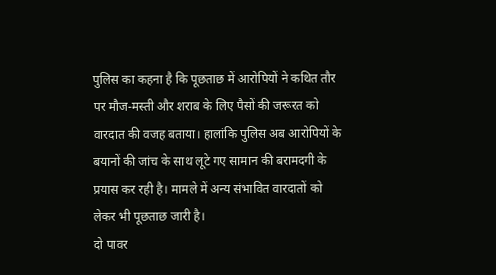पुलिस का कहना है कि पूछताछ में आरोपियों ने कथित तौर पर मौज-मस्ती और शराब के लिए पैसों की जरूरत को वारदात की वजह बताया। हालांकि पुलिस अब आरोपियों के बयानों की जांच के साथ लूटे गए सामान की बरामदगी के प्रयास कर रही है। मामले में अन्य संभावित वारदातों को लेकर भी पूछताछ जारी है।
दो पावर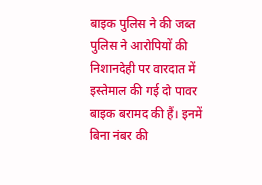बाइक पुलिस ने की जब्त
पुलिस ने आरोपियों की निशानदेही पर वारदात में इस्तेमाल की गई दो पावर बाइक बरामद की हैं। इनमें बिना नंबर की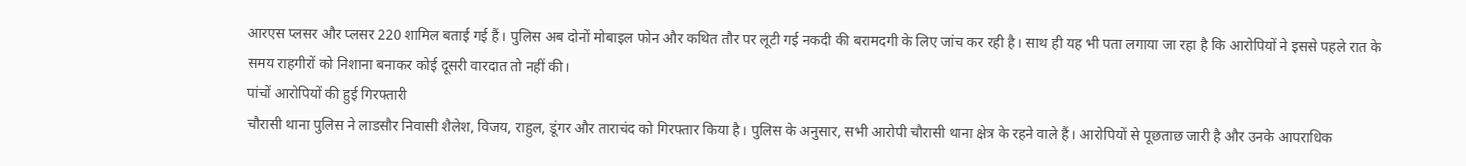आरएस प्लसर और प्लसर 220 शामिल बताई गई हैं। पुलिस अब दोनों मोबाइल फोन और कथित तौर पर लूटी गई नकदी की बरामदगी के लिए जांच कर रही है। साथ ही यह भी पता लगाया जा रहा है कि आरोपियों ने इससे पहले रात के समय राहगीरों को निशाना बनाकर कोई दूसरी वारदात तो नहीं की।
पांचों आरोपियों की हुई गिरफ्तारी
चौरासी थाना पुलिस ने लाडसौर निवासी शैलेश, विजय, राहुल, डूंगर और ताराचंद को गिरफ्तार किया है। पुलिस के अनुसार, सभी आरोपी चौरासी थाना क्षेत्र के रहने वाले हैं। आरोपियों से पूछताछ जारी है और उनके आपराधिक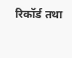रिकॉर्ड तथा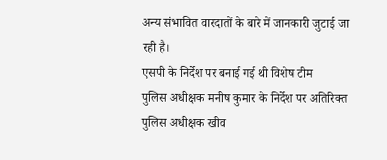अन्य संभावित वारदातों के बारे में जानकारी जुटाई जा रही है।
एसपी के निर्देश पर बनाई गई थी विशेष टीम
पुलिस अधीक्षक मनीष कुमार के निर्देश पर अतिरिक्त पुलिस अधीक्षक खीव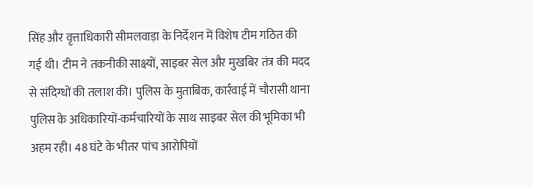सिंह और वृत्ताधिकारी सीमलवाड़ा के निर्देशन में विशेष टीम गठित की गई थी। टीम ने तकनीकी साक्ष्यों, साइबर सेल और मुखबिर तंत्र की मदद से संदिग्धों की तलाश की। पुलिस के मुताबिक, कार्रवाई में चौरासी थाना पुलिस के अधिकारियों-कर्मचारियों के साथ साइबर सेल की भूमिका भी अहम रही। 48 घंटे के भीतर पांच आरोपियों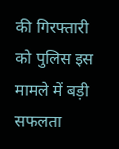की गिरफ्तारी को पुलिस इस मामले में बड़ी सफलता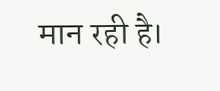मान रही है।